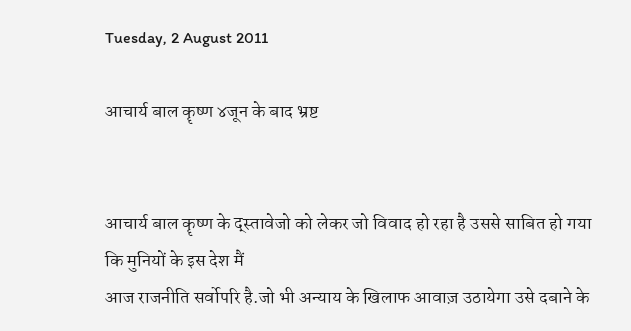Tuesday, 2 August 2011

आचार्य बाल कॄष्ण ४जून के बाद भ्रष्ट


आचार्य बाल कॄष्ण के द्स्तावेजो को लेकर जो विवाद हो रहा है उससे साबित हो गया कि मुनियों के इस देश मैं
आज राजनीति सर्वोपरि है.जो भी अन्याय के खिलाफ आवाज़ उठायेगा उसे दबाने के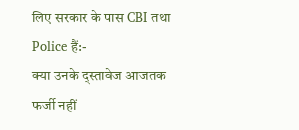लिए सरकार के पास CBI तथा Police हैं:-
क्या उनके द्स्तावेज आजतक फर्जी नहीं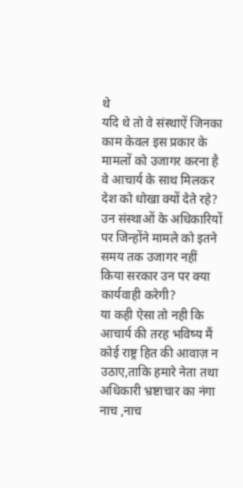थे
यदि थे तो वे संस्थाऐं जिनका काम केवल इस प्रकार के मामलों को उजागर करना है वे आचार्य के साथ मिलकर देश को धोखा क्यों देते रहे?
उन संस्थाओं के अधिकारियों पर जिन्होंने मामले को इतने समय तक उजागर नहीं किया सरकार उन पर क्या कार्यवाही करेगी?
या कही ऐसा तो नही कि आचार्य की तरह भविष्य मैं कोई राष्ट्र हित की आवाज़ न उठाए,ताकि हमारे नेता तथा अधिकारी भ्रष्टाचार का नंगा नाच ,नाच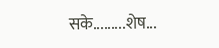सके.........शेष...